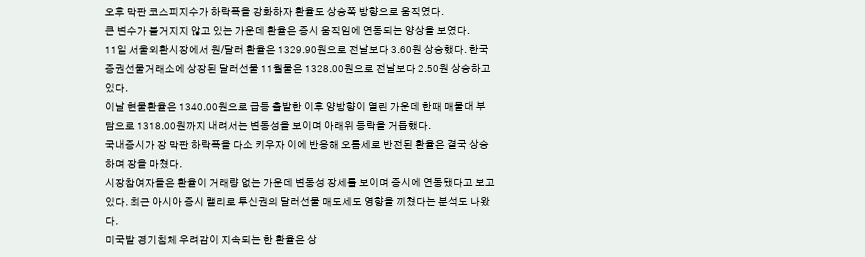오후 막판 코스피지수가 하락폭을 강화하자 환율도 상승쪽 방향으로 움직였다.
큰 변수가 불거지지 않고 있는 가운데 환율은 증시 움직임에 연동되는 양상을 보였다.
11일 서울외환시장에서 원/달러 환율은 1329.90원으로 전날보다 3.60원 상승했다. 한국증권선물거래소에 상장된 달러선물 11월물은 1328.00원으로 전날보다 2.50원 상승하고 있다.
이날 현물환율은 1340.00원으로 급등 출발한 이후 양방향이 열린 가운데 한때 매물대 부담으로 1318.00원까지 내려서는 변동성을 보이며 아래위 등락을 거듭했다.
국내증시가 장 막판 하락폭을 다소 키우자 이에 반응해 오름세로 반전된 환율은 결국 상승하며 장을 마쳤다.
시장참여자들은 환율이 거래량 없는 가운데 변동성 장세를 보이며 증시에 연동됐다고 보고 있다. 최근 아시아 증시 랠리로 투신권의 달러선물 매도세도 영향을 끼쳤다는 분석도 나왔다.
미국발 경기침체 우려감이 지속되는 한 환율은 상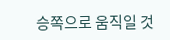승쪽으로 움직일 것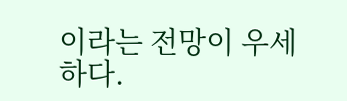이라는 전망이 우세하다.